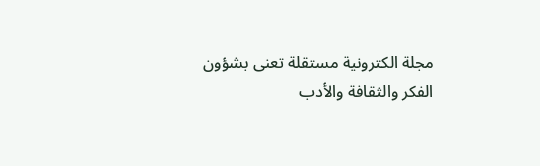مجلة الكترونية مستقلة تعنى بشؤون الفكر والثقافة والأدب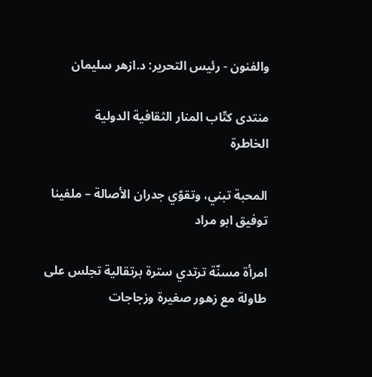والفنون - رئيس التحرير: د.ازهر سليمان

منتدى كتّاب المنار الثقافية الدولية
الخاطرة

المحبة تبني، وتقوّي جدران الأصالة – ملفينا توفيق ابو مراد

امرأة مسنّة ترتدي سترة برتقالية تجلس على طاولة مع زهور صغيرة وزجاجات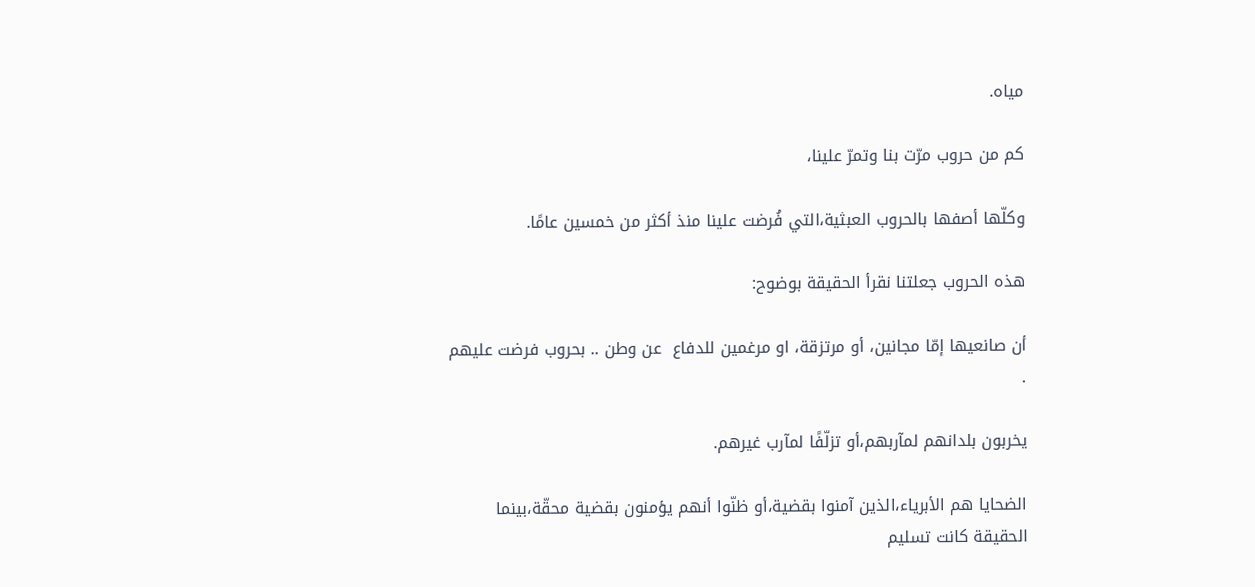مياه.

كم من حروب مرّت بنا وتمرّ علينا،

وكلّها أصفها بالحروب العبثية،التي فُرضت علينا منذ أكثر من خمسين عامًا.

هذه الحروب جعلتنا نقرأ الحقيقة بوضوح:

أن صانعيها إمّا مجانين، أو مرتزقة، او مرغمين للدفاع  عن وطن .. بحروب فرضت عليهم .

يخربون بلدانهم لمآربهم،أو تزلّفًا لمآرب غيرهم.

الضحايا هم الأبرياء،الذين آمنوا بقضية،أو ظنّوا أنهم يؤمنون بقضية محقّة،بينما الحقيقة كانت تسليم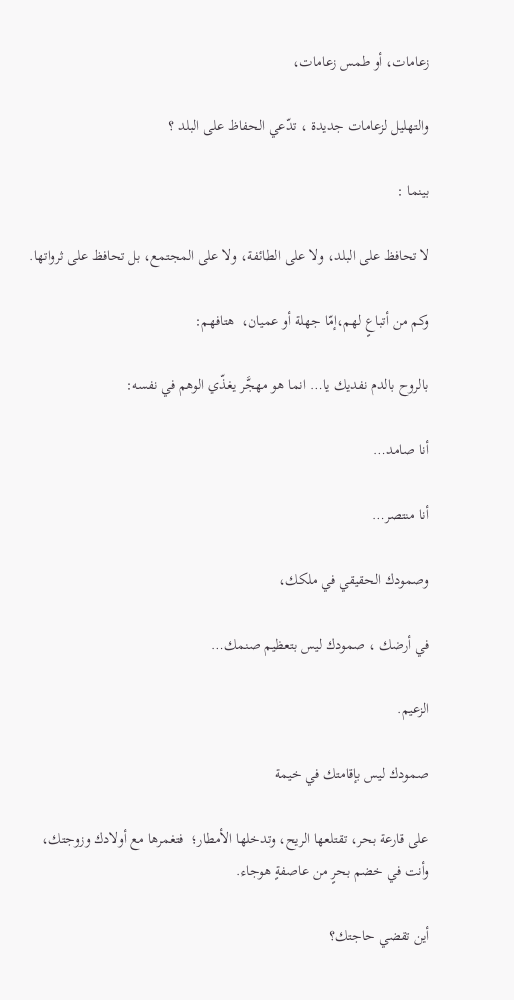زعامات، أو طمس زعامات،

والتهليل لزعامات جديدة ، تدّعي الحفاظ على البلد ؟

بينما :

لا تحافظ على البلد، ولا على الطائفة، ولا على المجتمع، بل تحافظ على ثرواتها.

وكم من أتباعٍ لهم،إمّا جهلة أو عميان،  هتافهم:

بالروح بالدم نفديك يا… انما هو مهجَّر يغذّي الوهم في نفسه:

أنا صامد…

أنا منتصر…

وصمودك الحقيقي في ملكك،

في أرضك ، صمودك ليس بتعظيم صنمك…

الزعيم.

صمودك ليس بإقامتك في خيمة

على قارعة بحر، تقتلعها الريح، وتدخلها الأمطار؛  فتغمرها مع أولادك وزوجتك، وأنت في خضم بحرٍ من عاصفةٍ هوجاء.

أين تقضي حاجتك؟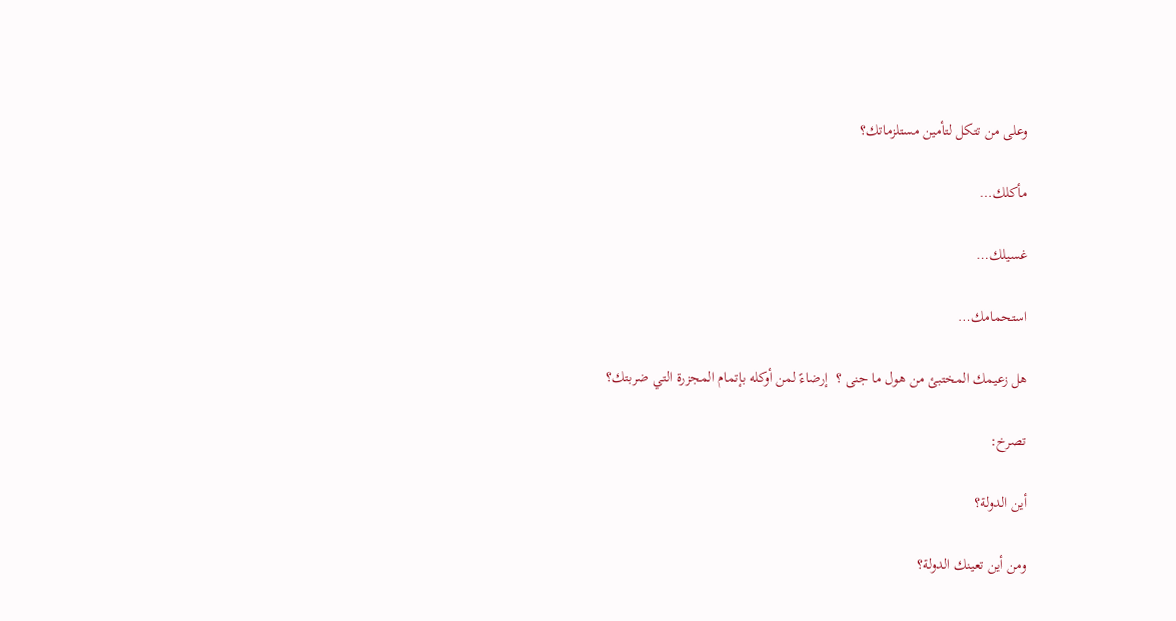وعلى من تتكل لتأمين مستلزماتك؟

مأكلك…

غسيلك…

استحمامك…

هل زعيمك المختبئ من هول ما جنى ؟  إرضاءً لمن أوكله بإتمام المجزرة التي ضربتك؟

تصرخ:

أين الدولة؟

ومن أين تعينك الدولة؟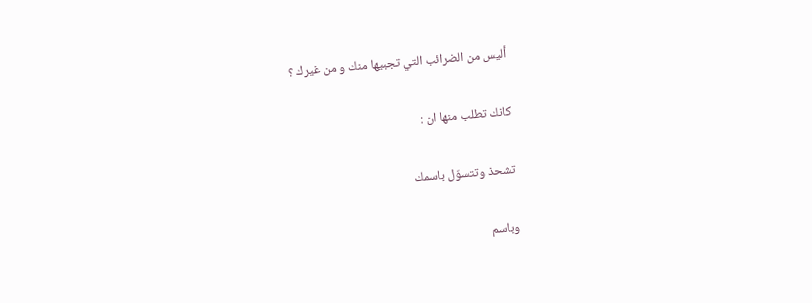أليس من الضرائب التي تجبيها منك و من غيرك ؟

كانك تطلب منها ان :

تشحذ وتتسوّل باسمك

وباسم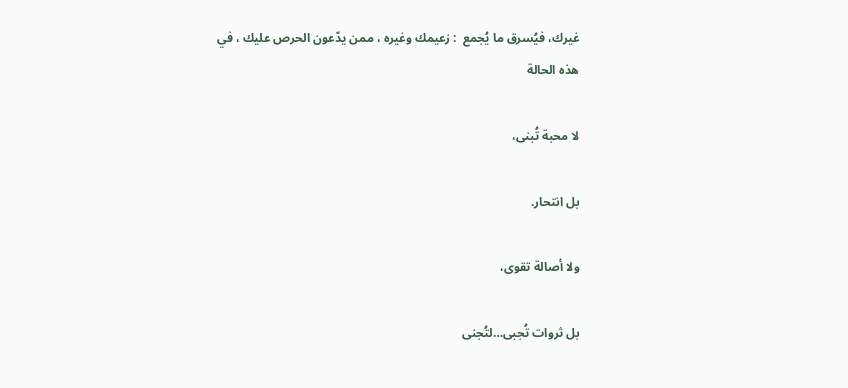غيرك، فيُسرق ما يُجمع  : زعيمك وغيره ، ممن يدّعون الحرص عليك ، في هذه الحالة

لا محبة تُبنى،

بل انتحار.

ولا أصالة تقوى،

بل ثروات تُجبى…لتُجنى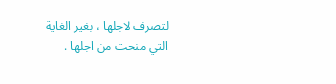لتصرف لاجلها ، بغير الغاية التي منحت من اجلها .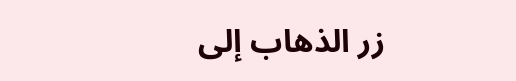زر الذهاب إلى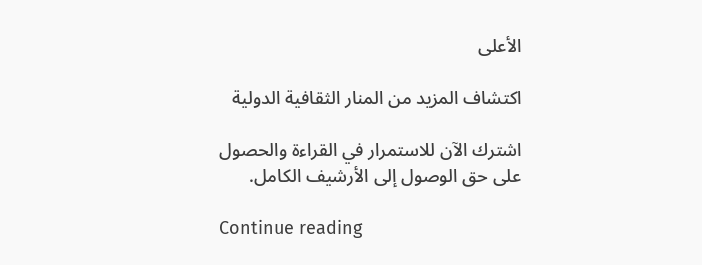الأعلى

اكتشاف المزيد من المنار الثقافية الدولية

اشترك الآن للاستمرار في القراءة والحصول على حق الوصول إلى الأرشيف الكامل.

Continue reading